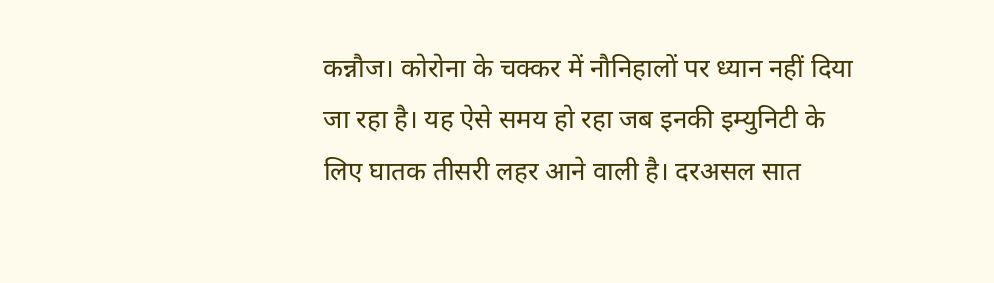कन्नौज। कोरोना के चक्कर में नौनिहालों पर ध्यान नहीं दिया जा रहा है। यह ऐसे समय हो रहा जब इनकी इम्युनिटी के लिए घातक तीसरी लहर आने वाली है। दरअसल सात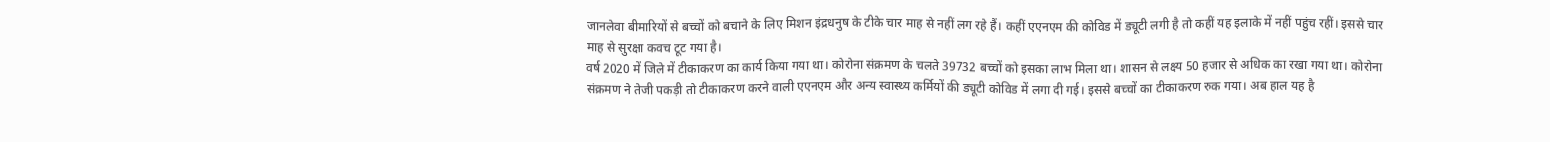जानलेवा बीमारियों से बच्चों को बचाने के लिए मिशन इंद्रधनुष के टीके चार माह से नहीं लग रहे हैं। कहीं एएनएम की कोविड में ड्यूटी लगी है तो कहीं यह इलाके में नहीं पहुंच रहीं। इससे चार माह से सुरक्षा कवच टूट गया है।
वर्ष 2020 में जिले में टीकाकरण का कार्य किया गया था। कोरोना संक्रमण के चलते 39732 बच्चों को इसका लाभ मिला था। शासन से लक्ष्य 50 हजार से अधिक का रखा गया था। कोरोना संक्रमण ने तेजी पकड़ी तो टीकाकरण करने वाली एएनएम और अन्य स्वास्थ्य कर्मियों की ड्यूटी कोविड में लगा दी गई। इससे बच्चों का टीकाकरण रुक गया। अब हाल यह है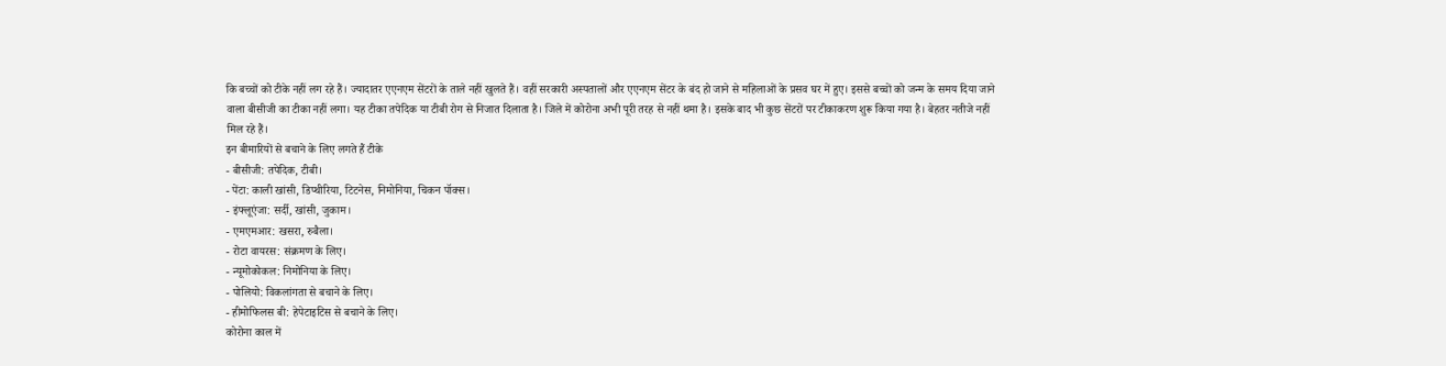कि बच्चों को टीके नहीं लग रहे हैं। ज्यादातर एएनएम सेंटरों के ताले नहीं खुलते हैं। वहीं सरकारी अस्पतालों और एएनएम सेंटर के बंद हो जाने से महिलाओं के प्रसव घर में हुए। इससे बच्चों को जन्म के समय दिया जाने वाला बीसीजी का टीका नहीं लगा। यह टीका तपेदिक या टीबी रोग से निजात दिलाता है। जिले में कोरोना अभी पूरी तरह से नहीं थमा है। इसके बाद भी कुछ सेंटरों पर टीकाकरण शुरू किया गया है। बेहतर नतीजे नहीं मिल रहे हैं।
इन बीमारियों से बचाने के लिए लगते हैं टीके
- बीसीजी: तपेदिक, टीबी।
- पेंटा: काली खांसी, डिप्थीरिया, टिटनेस, निमोनिया, चिकन पॉक्स।
- इंफ्लूएंजा: सर्दी, खांसी, जुकाम।
- एमएमआर: खसरा, रुबैला।
- रोटा वायरस: संक्रमण के लिए।
- न्यूमोकोकल: निमोनिया के लिए।
- पोलियो: विकलांगता से बचाने के लिए।
- हीमोफिलस बी: हेपेटाइटिस से बचाने के लिए।
कोरोना काल में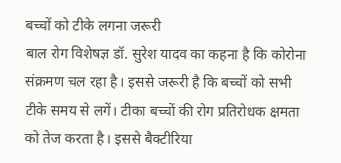बच्चों को टीके लगना जरूरी
बाल रोग विशेषज्ञ डॉ. सुरेश यादव का कहना है कि कोरोना संक्रमण चल रहा है। इससे जरूरी है कि बच्चों को सभी टीके समय से लगें। टीका बच्चों की रोग प्रतिरोधक क्षमता को तेज करता है। इससे बैक्टीरिया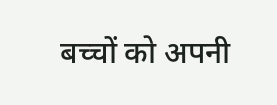बच्चों को अपनी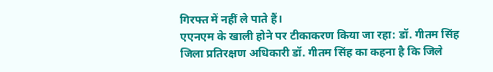गिरफ्त में नहीं ले पाते हैं।
एएनएम के खाली होने पर टीकाकरण किया जा रहा: डॉ. गीतम सिंह
जिला प्रतिरक्षण अधिकारी डॉ. गीतम सिंह का कहना है कि जिले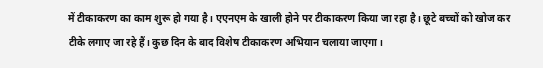में टीकाकरण का काम शुरू हो गया है। एएनएम के खाली होने पर टीकाकरण किया जा रहा है। छूटे बच्चों को खोज कर टीके लगाए जा रहे हैं। कुछ दिन के बाद विशेष टीकाकरण अभियान चलाया जाएगा।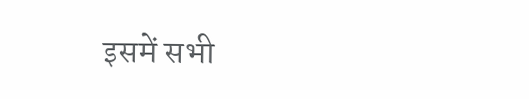इसमें सभी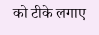को टीके लगाए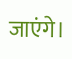जाएंगे।